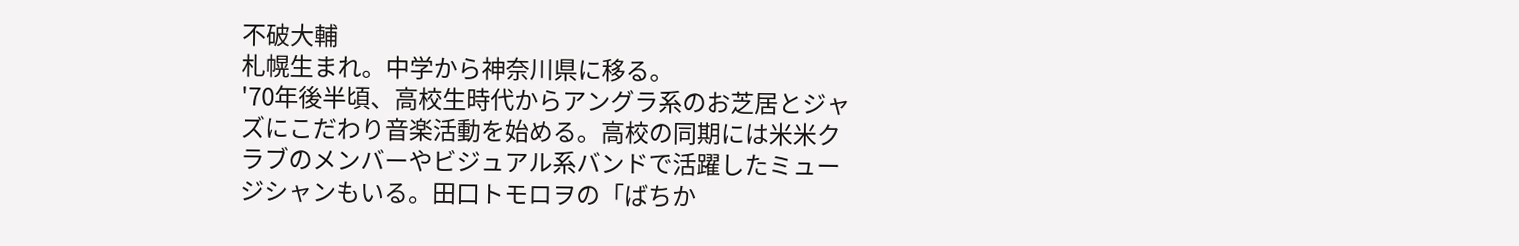不破大輔
札幌生まれ。中学から神奈川県に移る。
'70年後半頃、高校生時代からアングラ系のお芝居とジャズにこだわり音楽活動を始める。高校の同期には米米クラブのメンバーやビジュアル系バンドで活躍したミュージシャンもいる。田口トモロヲの「ばちか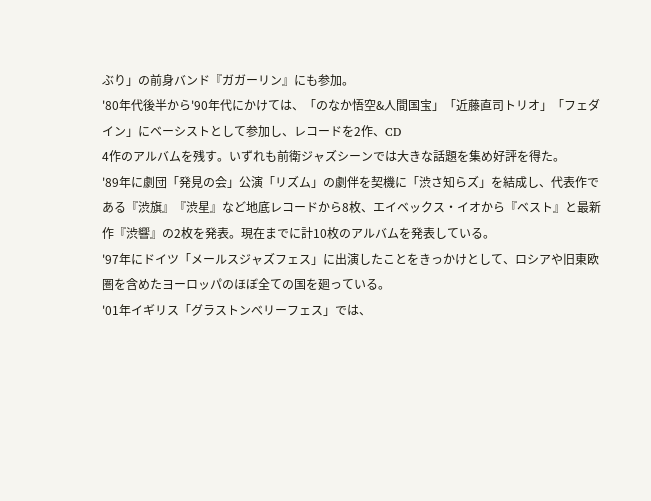ぶり」の前身バンド『ガガーリン』にも参加。
'80年代後半から'90年代にかけては、「のなか悟空&人間国宝」「近藤直司トリオ」「フェダイン」にベーシストとして参加し、レコードを2作、CD
4作のアルバムを残す。いずれも前衛ジャズシーンでは大きな話題を集め好評を得た。
'89年に劇団「発見の会」公演「リズム」の劇伴を契機に「渋さ知らズ」を結成し、代表作である『渋旗』『渋星』など地底レコードから8枚、エイベックス・イオから『ベスト』と最新作『渋響』の2枚を発表。現在までに計10枚のアルバムを発表している。
'97年にドイツ「メールスジャズフェス」に出演したことをきっかけとして、ロシアや旧東欧圏を含めたヨーロッパのほぼ全ての国を廻っている。
'01年イギリス「グラストンべリーフェス」では、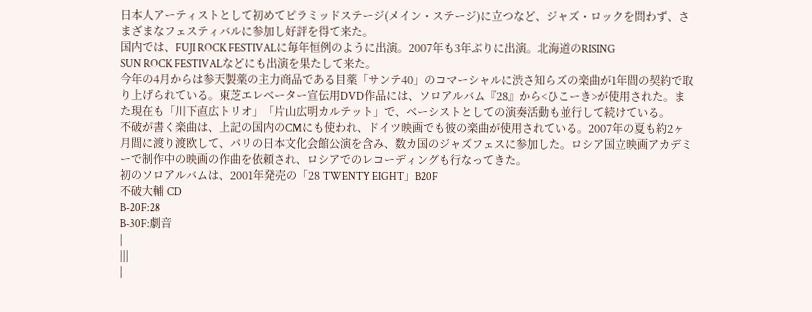日本人アーティストとして初めてピラミッドステージ(メイン・ステージ)に立つなど、ジャズ・ロックを問わず、さまざまなフェスティバルに参加し好評を得て来た。
国内では、FUJI ROCK FESTIVALに毎年恒例のように出演。2007年も3年ぶりに出演。北海道のRISING
SUN ROCK FESTIVALなどにも出演を果たして来た。
今年の4月からは参天製薬の主力商品である目薬「サンテ40」のコマーシャルに渋さ知らズの楽曲が1年間の契約で取り上げられている。東芝エレベーター宣伝用DVD作品には、ソロアルバム『28』から<ひこーき>が使用された。また現在も「川下直広トリオ」「片山広明カルテット」で、ベーシストとしての演奏活動も並行して続けている。
不破が書く楽曲は、上記の国内のCMにも使われ、ドイツ映画でも彼の楽曲が使用されている。2007年の夏も約2ヶ月間に渡り渡欧して、パリの日本文化会館公演を含み、数カ国のジャズフェスに参加した。ロシア国立映画アカデミーで制作中の映画の作曲を依頼され、ロシアでのレコーディングも行なってきた。
初のソロアルバムは、2001年発売の「28 TWENTY EIGHT」B20F
不破大輔 CD
B-20F:28
B-30F:劇音
|
|||
|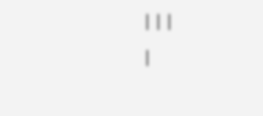|||
|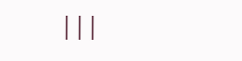|||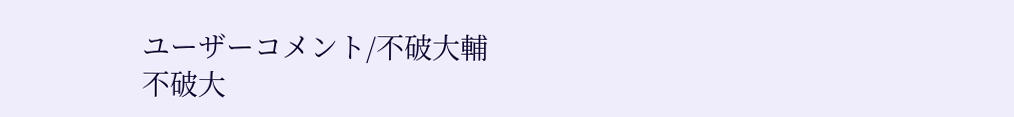ユーザーコメント/不破大輔
不破大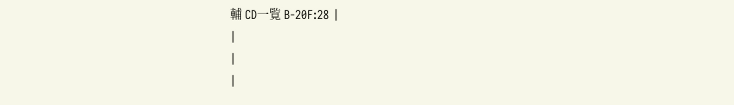輔 CD一覧 B-20F:28 |
|
|
|